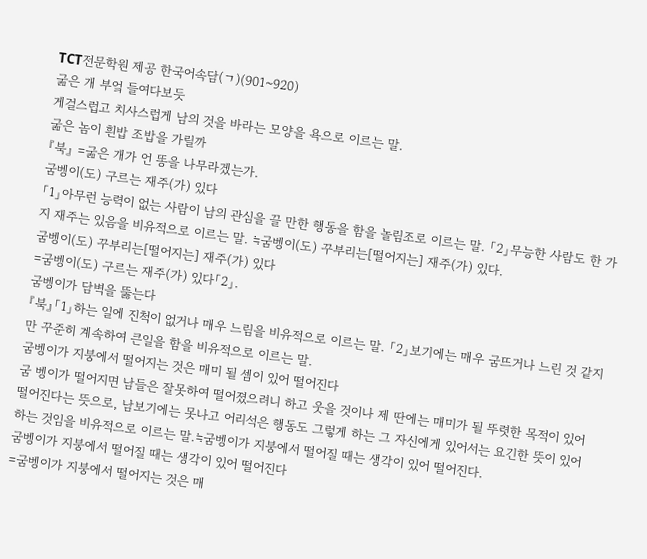TCT전문학원 제공 한국어속담(ㄱ)(901~920)
굶은 개 부엌 들여다보듯
게걸스럽고 치사스럽게 남의 것을 바라는 모양을 욕으로 이르는 말.
굶은 놈이 흰밥 조밥을 가릴까
『북』 =굶은 개가 언 똥을 나무라겠는가.
굼벵이(도) 구르는 재주(가) 있다
「1」아무런 능력이 없는 사람이 남의 관심을 끌 만한 행동을 함을 놀림조로 이르는 말. 「2」무능한 사람도 한 가지 재주는 있음을 비유적으로 이르는 말. ≒굼벵이(도) 꾸부리는[떨어지는] 재주(가) 있다.
굼벵이(도) 꾸부리는[떨어지는] 재주(가) 있다
=굼벵이(도) 구르는 재주(가) 있다「2」.
굼벵이가 담벽을 뚫는다
『북』「1」하는 일에 진척이 없거나 매우 느림을 비유적으로 이르는 말. 「2」보기에는 매우 굼뜨거나 느린 것 같지만 꾸준히 계속하여 큰일을 함을 비유적으로 이르는 말.
굼벵이가 지붕에서 떨어지는 것은 매미 될 셈이 있어 떨어진다
굼 벵이가 떨어지면 남들은 잘못하여 떨어졌으려니 하고 웃을 것이나 제 딴에는 매미가 될 뚜렷한 목적이 있어 떨어진다는 뜻으로, 남보기에는 못나고 어리석은 행동도 그렇게 하는 그 자신에게 있어서는 요긴한 뜻이 있어 하는 것임을 비유적으로 이르는 말.≒굼벵이가 지붕에서 떨어질 때는 생각이 있어 떨어진다.
굼벵이가 지붕에서 떨어질 때는 생각이 있어 떨어진다
=굼벵이가 지붕에서 떨어지는 것은 매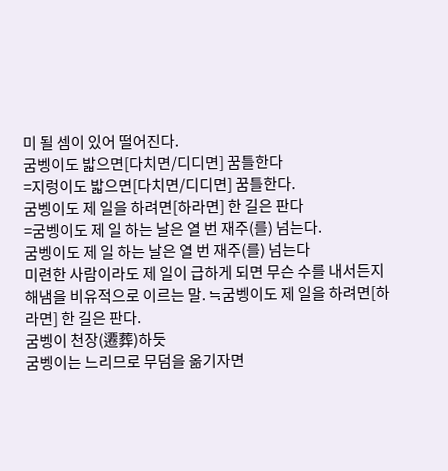미 될 셈이 있어 떨어진다.
굼벵이도 밟으면[다치면/디디면] 꿈틀한다
=지렁이도 밟으면[다치면/디디면] 꿈틀한다.
굼벵이도 제 일을 하려면[하라면] 한 길은 판다
=굼벵이도 제 일 하는 날은 열 번 재주(를) 넘는다.
굼벵이도 제 일 하는 날은 열 번 재주(를) 넘는다
미련한 사람이라도 제 일이 급하게 되면 무슨 수를 내서든지 해냄을 비유적으로 이르는 말. ≒굼벵이도 제 일을 하려면[하라면] 한 길은 판다.
굼벵이 천장(遷葬)하듯
굼벵이는 느리므로 무덤을 옮기자면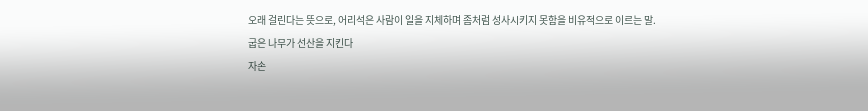오래 걸린다는 뜻으로, 어리석은 사람이 일을 지체하며 좀처럼 성사시키지 못함을 비유적으로 이르는 말.
굽은 나무가 선산을 지킨다
자손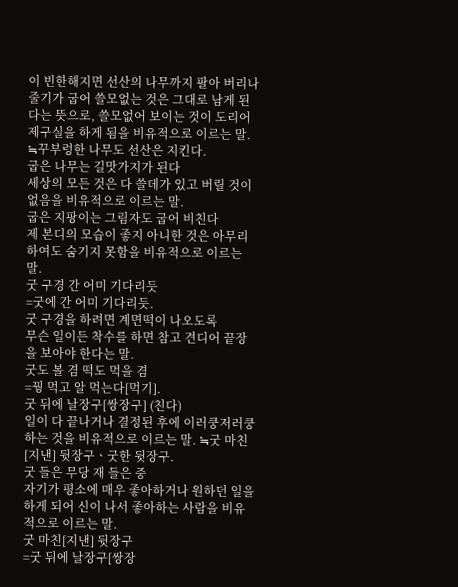이 빈한해지면 선산의 나무까지 팔아 버리나 줄기가 굽어 쓸모없는 것은 그대로 남게 된다는 뜻으로, 쓸모없어 보이는 것이 도리어 제구실을 하게 됨을 비유적으로 이르는 말. ≒꾸부렁한 나무도 선산은 지킨다.
굽은 나무는 길맛가지가 된다
세상의 모든 것은 다 쓸데가 있고 버릴 것이 없음을 비유적으로 이르는 말.
굽은 지팡이는 그림자도 굽어 비친다
제 본디의 모습이 좋지 아니한 것은 아무리 하여도 숨기지 못함을 비유적으로 이르는 말.
굿 구경 간 어미 기다리듯
=굿에 간 어미 기다리듯.
굿 구경을 하려면 계면떡이 나오도록
무슨 일이든 착수를 하면 참고 견디어 끝장을 보아야 한다는 말.
굿도 볼 겸 떡도 먹을 겸
=꿩 먹고 알 먹는다[먹기].
굿 뒤에 날장구[쌍장구] (친다)
일이 다 끝나거나 결정된 후에 이러쿵저러쿵하는 것을 비유적으로 이르는 말. ≒굿 마친[지낸] 뒷장구ㆍ굿한 뒷장구.
굿 들은 무당 재 들은 중
자기가 평소에 매우 좋아하거나 원하던 일을 하게 되어 신이 나서 좋아하는 사람을 비유적으로 이르는 말.
굿 마친[지낸] 뒷장구
=굿 뒤에 날장구[쌍장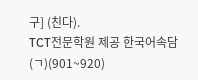구] (친다).
TCT전문학원 제공 한국어속담(ㄱ)(901~920)